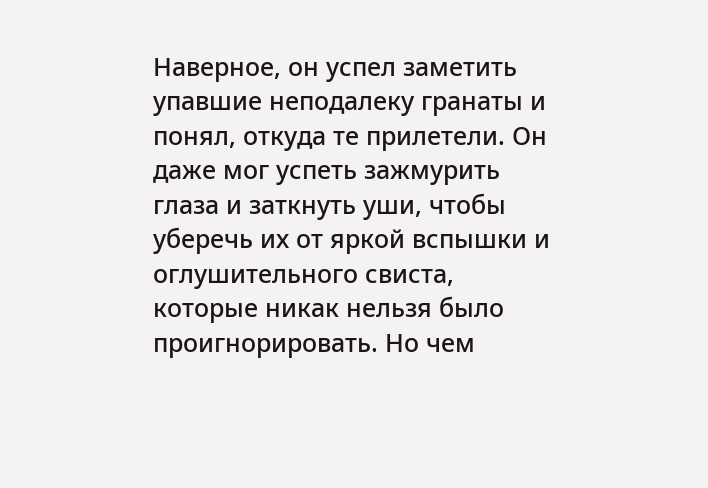Наверное, он успел заметить упавшие неподалеку гранаты и понял, откуда те прилетели. Он даже мог успеть зажмурить глаза и заткнуть уши, чтобы уберечь их от яркой вспышки и оглушительного свиста, которые никак нельзя было проигнорировать. Но чем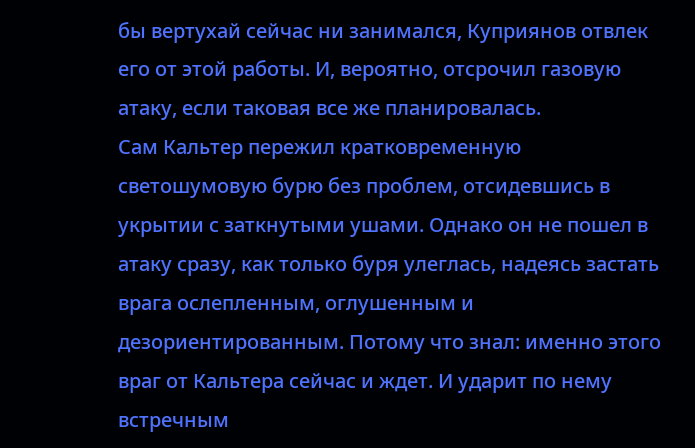бы вертухай сейчас ни занимался, Куприянов отвлек его от этой работы. И, вероятно, отсрочил газовую атаку, если таковая все же планировалась.
Сам Кальтер пережил кратковременную светошумовую бурю без проблем, отсидевшись в укрытии с заткнутыми ушами. Однако он не пошел в атаку сразу, как только буря улеглась, надеясь застать врага ослепленным, оглушенным и дезориентированным. Потому что знал: именно этого враг от Кальтера сейчас и ждет. И ударит по нему встречным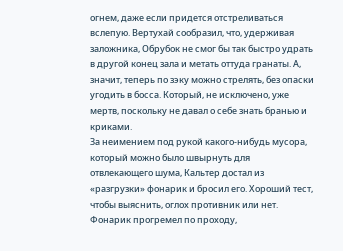огнем, даже если придется отстреливаться вслепую. Вертухай сообразил, что, удерживая заложника, Обрубок не смог бы так быстро удрать в другой конец зала и метать оттуда гранаты. А, значит, теперь по зэку можно стрелять, без опаски угодить в босса. Который, не исключено, уже мертв, поскольку не давал о себе знать бранью и криками.
За неимением под рукой какого-нибудь мусора, который можно было швырнуть для отвлекающего шума, Кальтер достал из «разгрузки» фонарик и бросил его. Хороший тест, чтобы выяснить, оглох противник или нет. Фонарик прогремел по проходу,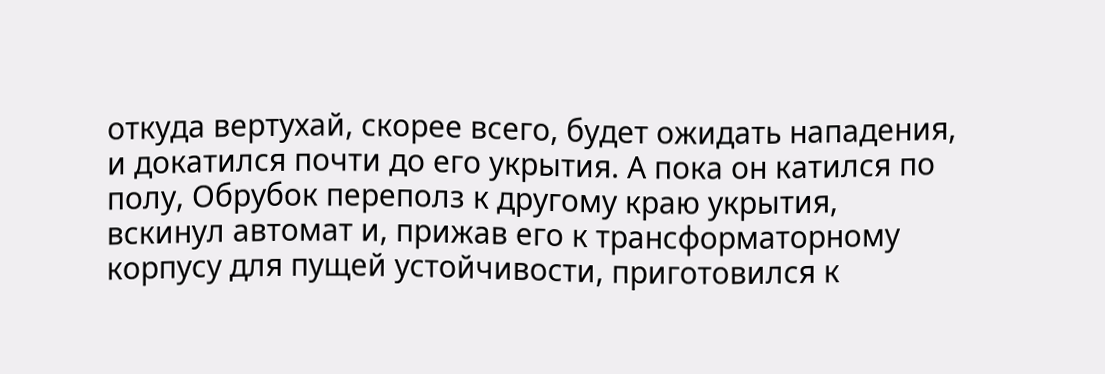откуда вертухай, скорее всего, будет ожидать нападения, и докатился почти до его укрытия. А пока он катился по полу, Обрубок переполз к другому краю укрытия, вскинул автомат и, прижав его к трансформаторному корпусу для пущей устойчивости, приготовился к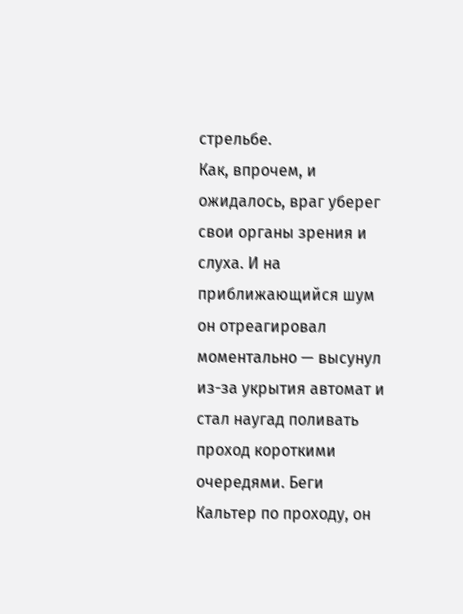стрельбе.
Как, впрочем, и ожидалось, враг уберег свои органы зрения и слуха. И на приближающийся шум он отреагировал моментально — высунул из-за укрытия автомат и стал наугад поливать проход короткими очередями. Беги Кальтер по проходу, он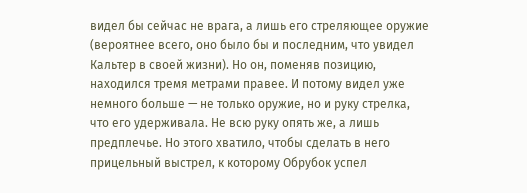видел бы сейчас не врага, а лишь его стреляющее оружие (вероятнее всего, оно было бы и последним, что увидел Кальтер в своей жизни). Но он, поменяв позицию, находился тремя метрами правее. И потому видел уже немного больше — не только оружие, но и руку стрелка, что его удерживала. Не всю руку опять же, а лишь предплечье. Но этого хватило, чтобы сделать в него прицельный выстрел, к которому Обрубок успел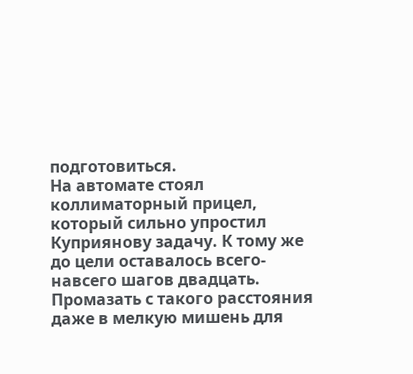подготовиться.
На автомате стоял коллиматорный прицел, который сильно упростил Куприянову задачу. К тому же до цели оставалось всего-навсего шагов двадцать. Промазать с такого расстояния даже в мелкую мишень для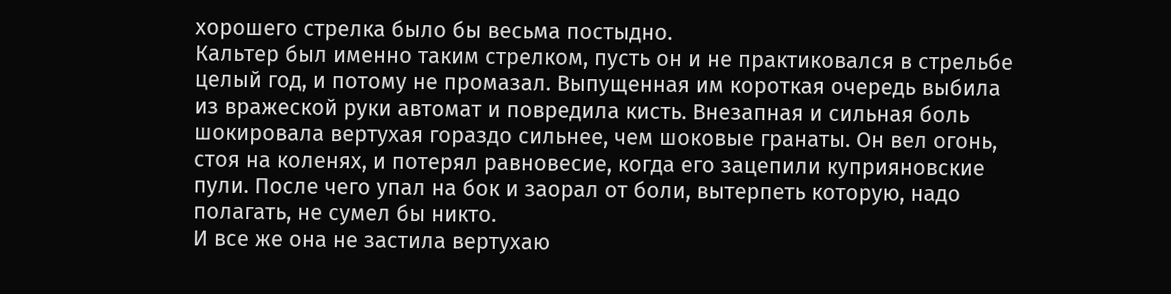хорошего стрелка было бы весьма постыдно.
Кальтер был именно таким стрелком, пусть он и не практиковался в стрельбе целый год, и потому не промазал. Выпущенная им короткая очередь выбила из вражеской руки автомат и повредила кисть. Внезапная и сильная боль шокировала вертухая гораздо сильнее, чем шоковые гранаты. Он вел огонь, стоя на коленях, и потерял равновесие, когда его зацепили куприяновские пули. После чего упал на бок и заорал от боли, вытерпеть которую, надо полагать, не сумел бы никто.
И все же она не застила вертухаю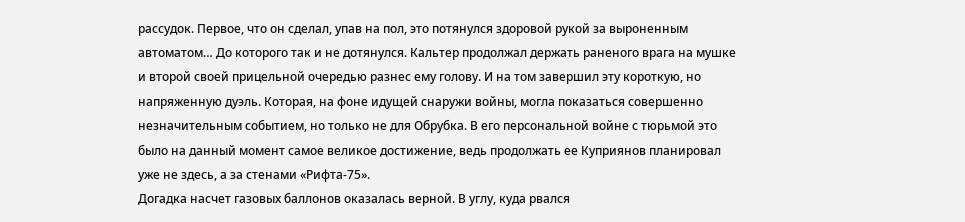рассудок. Первое, что он сделал, упав на пол, это потянулся здоровой рукой за выроненным автоматом… До которого так и не дотянулся. Кальтер продолжал держать раненого врага на мушке и второй своей прицельной очередью разнес ему голову. И на том завершил эту короткую, но напряженную дуэль. Которая, на фоне идущей снаружи войны, могла показаться совершенно незначительным событием, но только не для Обрубка. В его персональной войне с тюрьмой это было на данный момент самое великое достижение, ведь продолжать ее Куприянов планировал уже не здесь, а за стенами «Рифта-75».
Догадка насчет газовых баллонов оказалась верной. В углу, куда рвался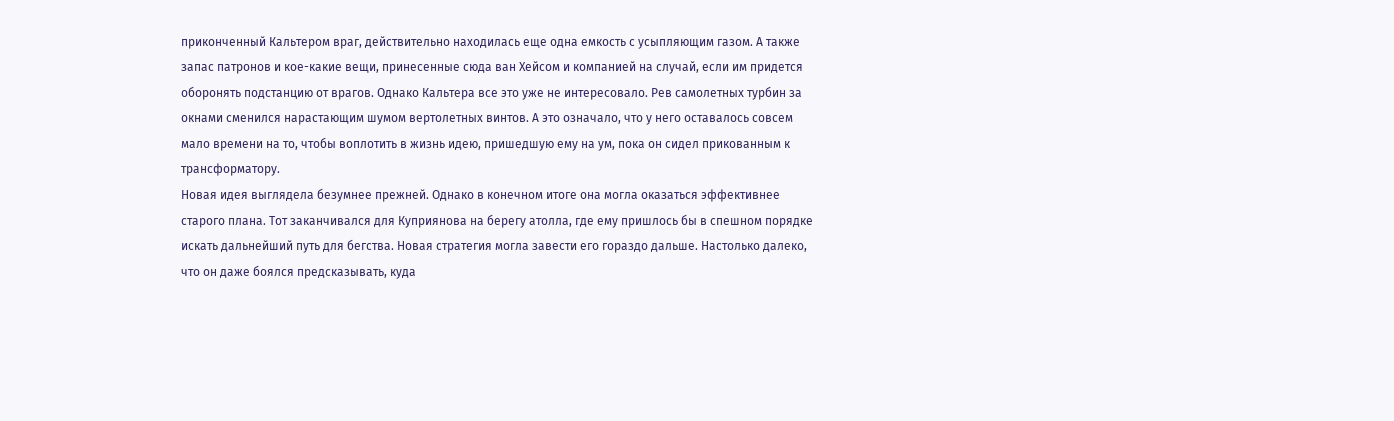приконченный Кальтером враг, действительно находилась еще одна емкость с усыпляющим газом. А также запас патронов и кое-какие вещи, принесенные сюда ван Хейсом и компанией на случай, если им придется оборонять подстанцию от врагов. Однако Кальтера все это уже не интересовало. Рев самолетных турбин за окнами сменился нарастающим шумом вертолетных винтов. А это означало, что у него оставалось совсем мало времени на то, чтобы воплотить в жизнь идею, пришедшую ему на ум, пока он сидел прикованным к трансформатору.
Новая идея выглядела безумнее прежней. Однако в конечном итоге она могла оказаться эффективнее старого плана. Тот заканчивался для Куприянова на берегу атолла, где ему пришлось бы в спешном порядке искать дальнейший путь для бегства. Новая стратегия могла завести его гораздо дальше. Настолько далеко, что он даже боялся предсказывать, куда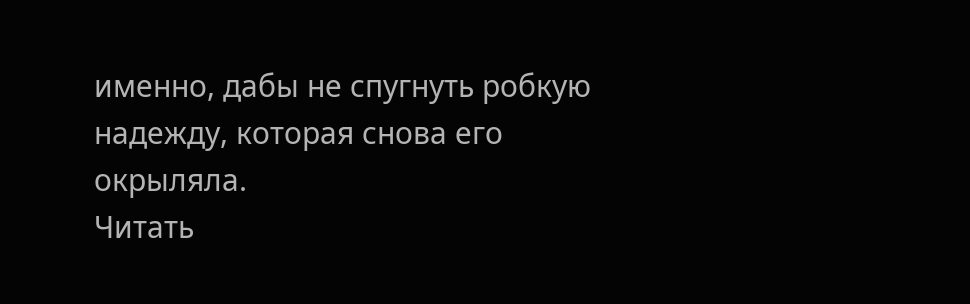именно, дабы не спугнуть робкую надежду, которая снова его окрыляла.
Читать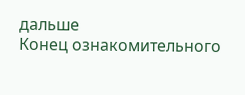дальше
Конец ознакомительного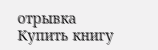отрывка
Купить книгу